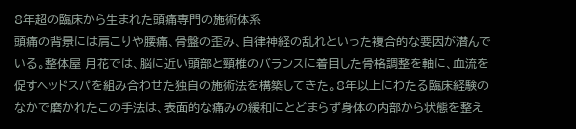8年超の臨床から生まれた頭痛専門の施術体系
頭痛の背景には肩こりや腰痛、骨盤の歪み、自律神経の乱れといった複合的な要因が潜んでいる。整体屋 月花では、脳に近い頭部と頸椎のバランスに着目した骨格調整を軸に、血流を促すヘッドスパを組み合わせた独自の施術法を構築してきた。8年以上にわたる臨床経験のなかで磨かれたこの手法は、表面的な痛みの緩和にとどまらず身体の内部から状態を整え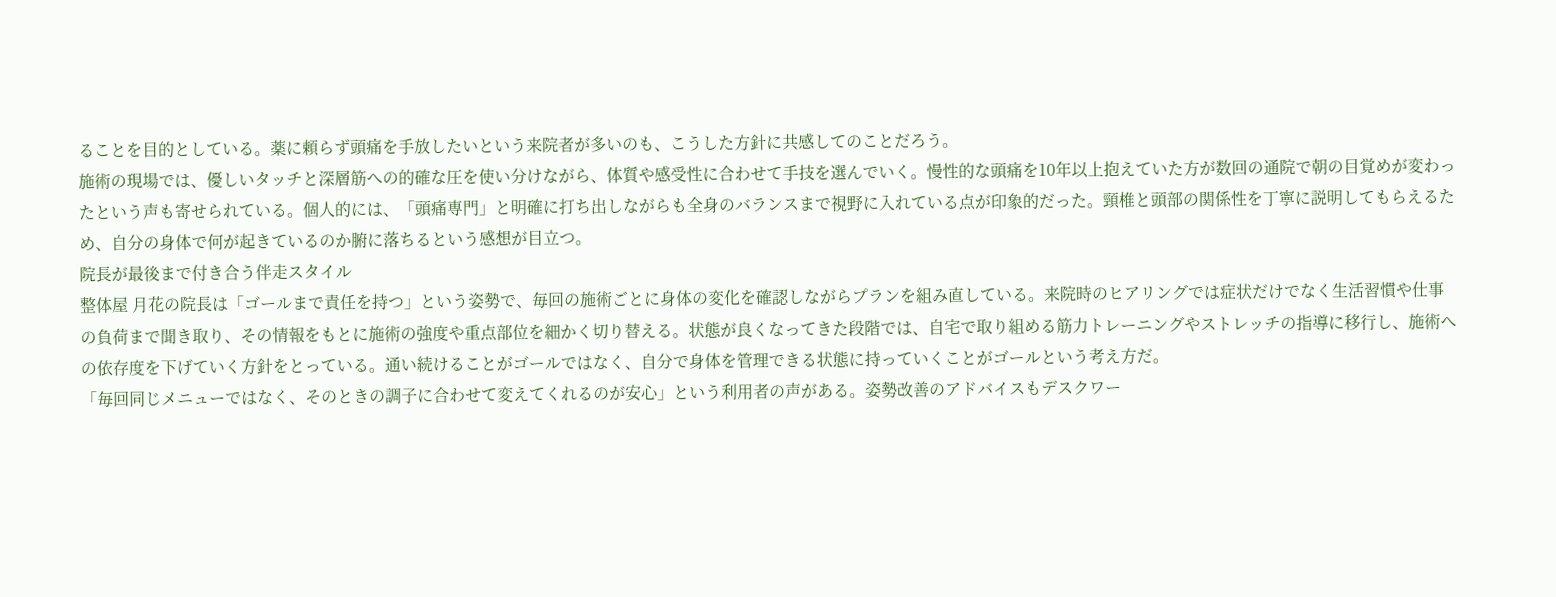ることを目的としている。薬に頼らず頭痛を手放したいという来院者が多いのも、こうした方針に共感してのことだろう。
施術の現場では、優しいタッチと深層筋への的確な圧を使い分けながら、体質や感受性に合わせて手技を選んでいく。慢性的な頭痛を10年以上抱えていた方が数回の通院で朝の目覚めが変わったという声も寄せられている。個人的には、「頭痛専門」と明確に打ち出しながらも全身のバランスまで視野に入れている点が印象的だった。頸椎と頭部の関係性を丁寧に説明してもらえるため、自分の身体で何が起きているのか腑に落ちるという感想が目立つ。
院長が最後まで付き合う伴走スタイル
整体屋 月花の院長は「ゴールまで責任を持つ」という姿勢で、毎回の施術ごとに身体の変化を確認しながらプランを組み直している。来院時のヒアリングでは症状だけでなく生活習慣や仕事の負荷まで聞き取り、その情報をもとに施術の強度や重点部位を細かく切り替える。状態が良くなってきた段階では、自宅で取り組める筋力トレーニングやストレッチの指導に移行し、施術への依存度を下げていく方針をとっている。通い続けることがゴールではなく、自分で身体を管理できる状態に持っていくことがゴールという考え方だ。
「毎回同じメニューではなく、そのときの調子に合わせて変えてくれるのが安心」という利用者の声がある。姿勢改善のアドバイスもデスクワー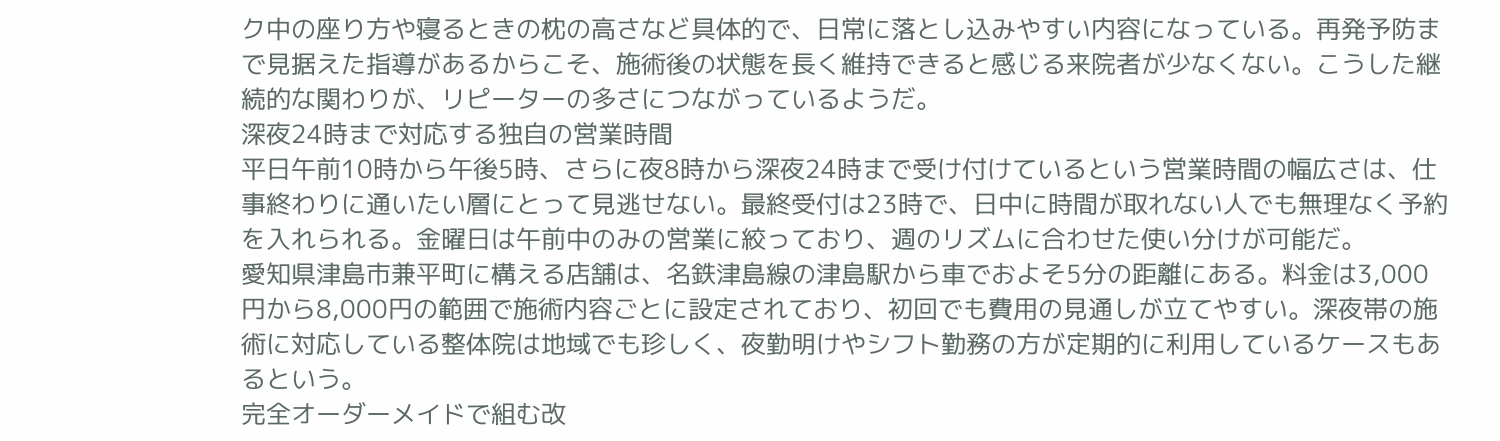ク中の座り方や寝るときの枕の高さなど具体的で、日常に落とし込みやすい内容になっている。再発予防まで見据えた指導があるからこそ、施術後の状態を長く維持できると感じる来院者が少なくない。こうした継続的な関わりが、リピーターの多さにつながっているようだ。
深夜24時まで対応する独自の営業時間
平日午前10時から午後5時、さらに夜8時から深夜24時まで受け付けているという営業時間の幅広さは、仕事終わりに通いたい層にとって見逃せない。最終受付は23時で、日中に時間が取れない人でも無理なく予約を入れられる。金曜日は午前中のみの営業に絞っており、週のリズムに合わせた使い分けが可能だ。
愛知県津島市兼平町に構える店舗は、名鉄津島線の津島駅から車でおよそ5分の距離にある。料金は3,000円から8,000円の範囲で施術内容ごとに設定されており、初回でも費用の見通しが立てやすい。深夜帯の施術に対応している整体院は地域でも珍しく、夜勤明けやシフト勤務の方が定期的に利用しているケースもあるという。
完全オーダーメイドで組む改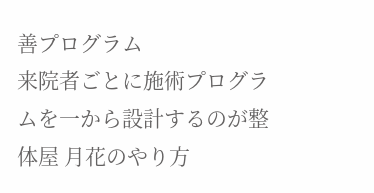善プログラム
来院者ごとに施術プログラムを一から設計するのが整体屋 月花のやり方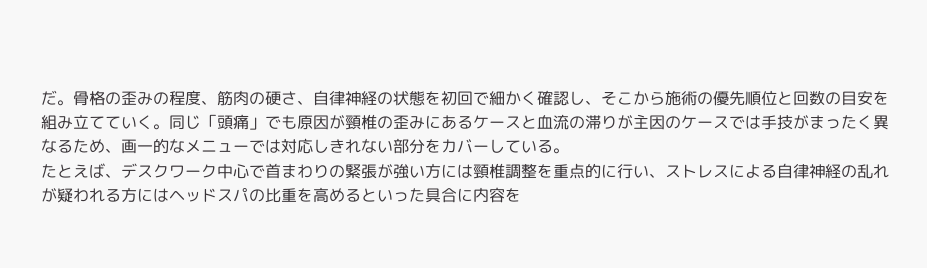だ。骨格の歪みの程度、筋肉の硬さ、自律神経の状態を初回で細かく確認し、そこから施術の優先順位と回数の目安を組み立てていく。同じ「頭痛」でも原因が頸椎の歪みにあるケースと血流の滞りが主因のケースでは手技がまったく異なるため、画一的なメニューでは対応しきれない部分をカバーしている。
たとえば、デスクワーク中心で首まわりの緊張が強い方には頸椎調整を重点的に行い、ストレスによる自律神経の乱れが疑われる方にはヘッドスパの比重を高めるといった具合に内容を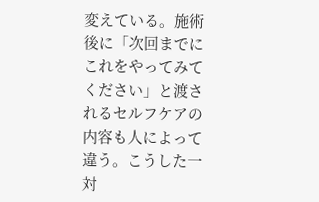変えている。施術後に「次回までにこれをやってみてください」と渡されるセルフケアの内容も人によって違う。こうした一対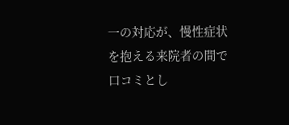一の対応が、慢性症状を抱える来院者の間で口コミとし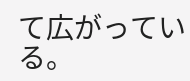て広がっている。